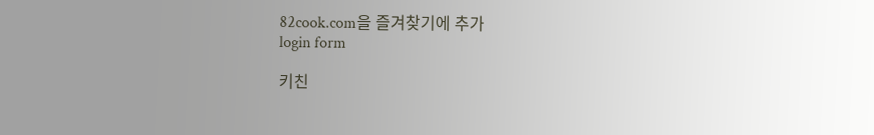82cook.com을 즐겨찾기에 추가
login form

키친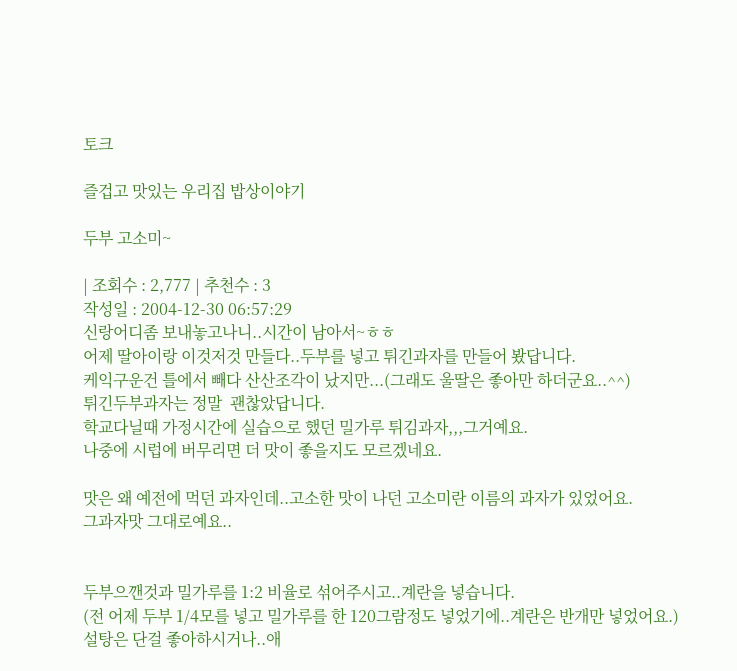토크

즐겁고 맛있는 우리집 밥상이야기

두부 고소미~

| 조회수 : 2,777 | 추천수 : 3
작성일 : 2004-12-30 06:57:29
신랑어디좀 보내놓고나니..시간이 남아서~ㅎㅎ
어제 딸아이랑 이것저것 만들다..두부를 넣고 튀긴과자를 만들어 봤답니다.
케익구운건 틀에서 빼다 산산조각이 났지만...(그래도 울딸은 좋아만 하더군요..^^)
튀긴두부과자는 정말  괜찮았답니다.
학교다닐때 가정시간에 실습으로 했던 밀가루 튀김과자,,,그거예요.
나중에 시럽에 버무리면 더 맛이 좋을지도 모르겠네요.

맛은 왜 예전에 먹던 과자인데..고소한 맛이 나던 고소미란 이름의 과자가 있었어요.
그과자맛 그대로예요..


두부으깬것과 밀가루를 1:2 비율로 섞어주시고..계란을 넣습니다.
(전 어제 두부 1/4모를 넣고 밀가루를 한 120그람정도 넣었기에..계란은 반개만 넣었어요.)
설탕은 단걸 좋아하시거나..애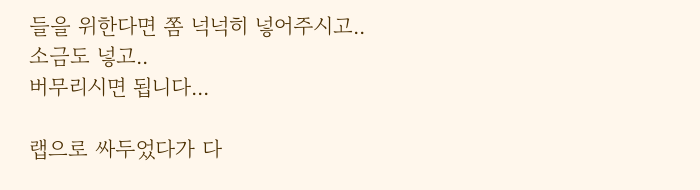들을 위한다면 쫌 넉넉히 넣어주시고..
소금도 넣고..
버무리시면 됩니다...

랩으로 싸두었다가 다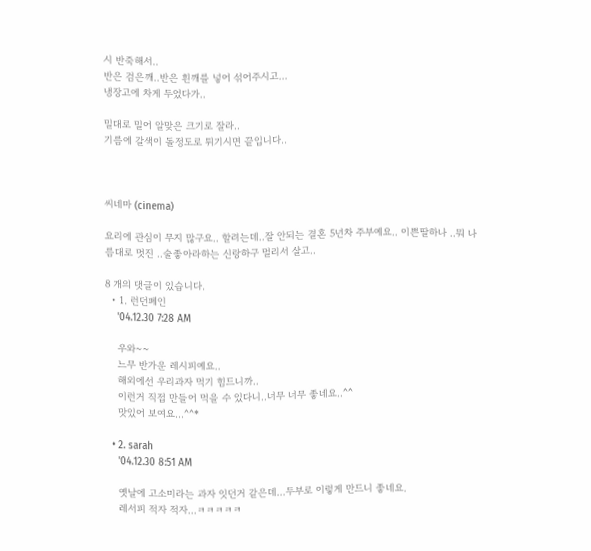시 반죽해서..
반은 검은깨..반은 흰깨를 넣어 섞어주시고...
냉장고에 차게 두었다가..

밀대로 밀어 알맞은 크기로 잘라..
기름에 갈색이 돌정도로 튀기시면 끝입니다..



씨네마 (cinema)

요리에 관심이 무지 많구요.. 할려는데..잘 안되는 결혼 5년차 주부예요.. 이쁜딸하나 ..뭐 나름대로 멋진 ..술좋아라하는 신랑하구 멀리서 살고..

8 개의 댓글이 있습니다.
  • 1. 런던폐인
    '04.12.30 7:28 AM

    우와~~
    느무 반가운 레시피예요..
    해외에선 우리과자 먹기 힘드니까..
    이런거 직접 만들어 먹을 수 있다니..너무 너무 좋네요..^^
    맛있어 보여요...^^*

  • 2. sarah
    '04.12.30 8:51 AM

    옛날에 고소미라는 과자 잇던거 같은데...두부로 이렇게 만드니 좋네요.
    레서피 적자 적자...ㅋㅋㅋㅋㅋ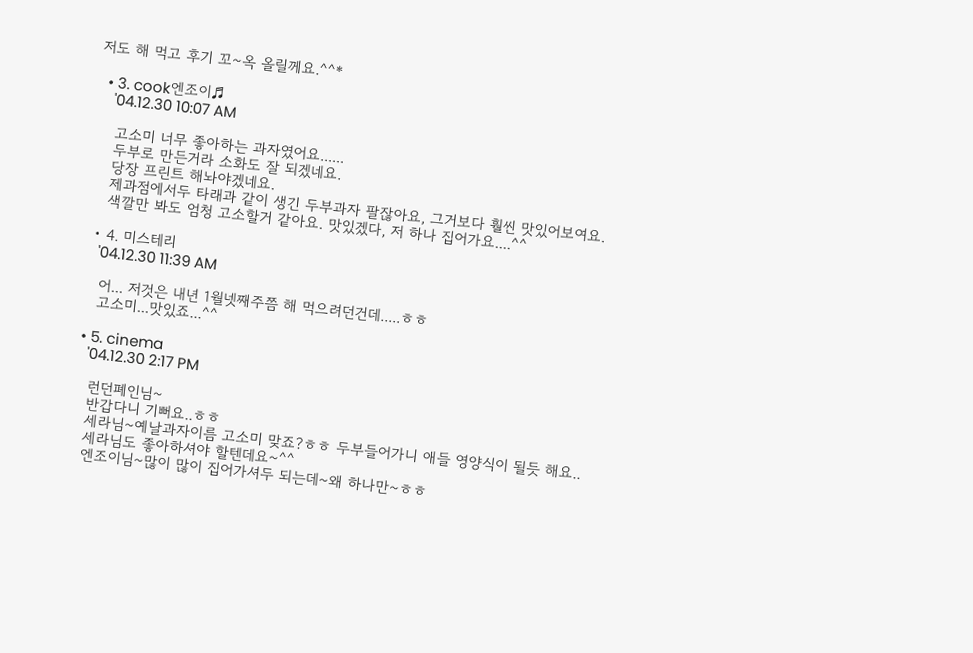저도 해 먹고 후기 꼬~옥 올릴께요.^^*

  • 3. cook엔조이♬
    '04.12.30 10:07 AM

    고소미 너무 좋아하는 과자였어요......
    두부로 만든거라 소화도 잘 되겠네요.
    당장 프린트 해놔야겠네요.
    제과점에서두 타래과 같이 생긴 두부과자 팔잖아요, 그거보다 훨씬 맛있어보여요.
    색깔만 봐도 엄청 고소할거 같아요. 맛있겠다, 저 하나 집어가요....^^

  • 4. 미스테리
    '04.12.30 11:39 AM

    어... 저것은 내년 1월넷째주쯤 해 먹으려던건데.....ㅎㅎ
    고소미...맛있죠...^^

  • 5. cinema
    '04.12.30 2:17 PM

    런던폐인님~
    반갑다니 기뻐요..ㅎㅎ
    세라님~예날과자이름 고소미 맞죠?ㅎㅎ 두부들어가니 애들 영양식이 될듯 해요..
    세라님도 좋아하셔야 할텐데요~^^
    엔조이님~많이 많이 집어가셔두 되는데~왜 하나만~ㅎㅎ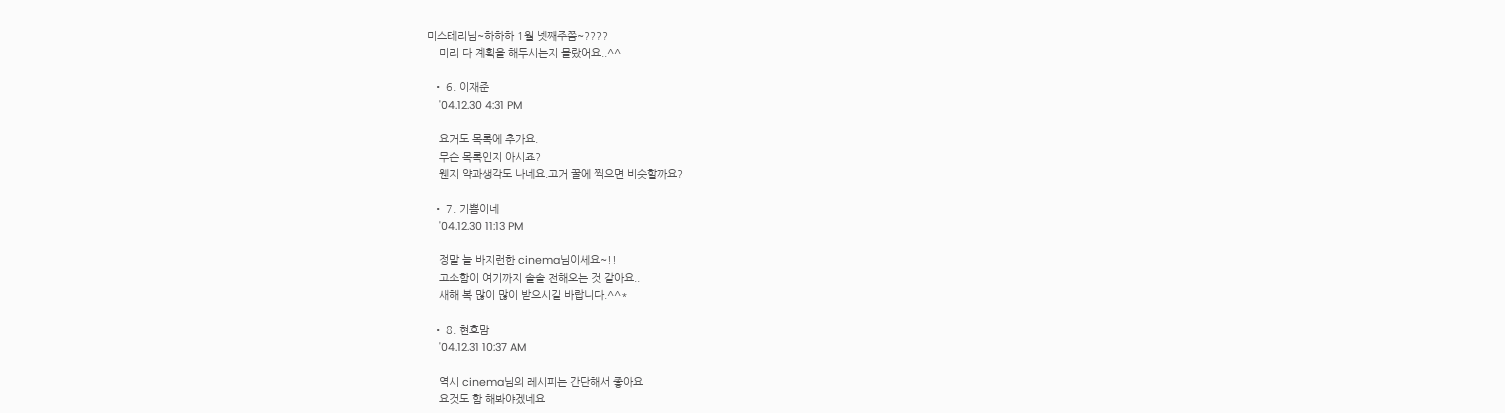미스테리님~하하하 1월 넷째주쯤~????
    미리 다 계획을 해두시는지 몰랐어요..^^

  • 6. 이재준
    '04.12.30 4:31 PM

    요거도 목록에 추가요.
    무슨 목록인지 아시죠?
    웬지 약과생각도 나네요.고거 꿀에 찍으면 비슷할까요?

  • 7. 기쁨이네
    '04.12.30 11:13 PM

    정말 늘 바지런한 cinema님이세요~!!
    고소함이 여기까지 솔솔 전해오는 것 같아요..
    새해 복 많이 많이 받으시길 바랍니다.^^*

  • 8. 현호맘
    '04.12.31 10:37 AM

    역시 cinema님의 레시피는 간단해서 좋아요
    요것도 함 해봐야겠네요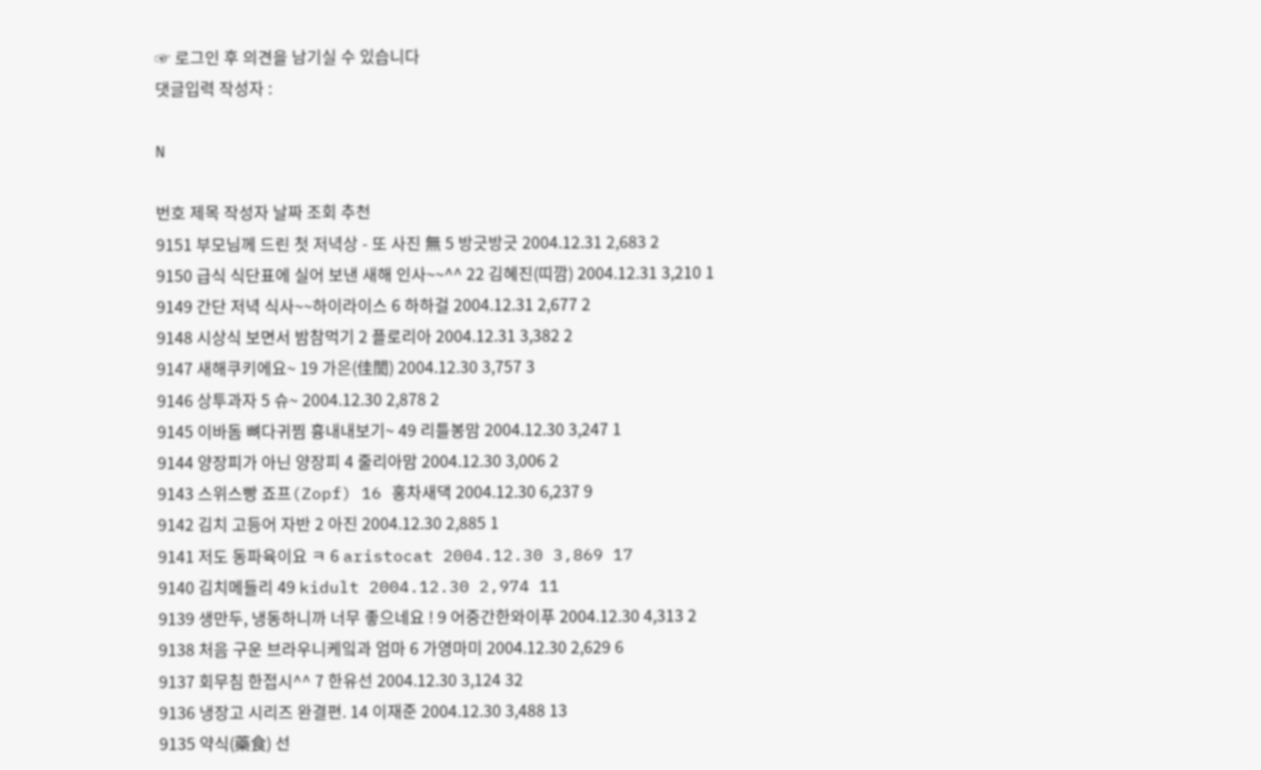☞ 로그인 후 의견을 남기실 수 있습니다
댓글입력 작성자 :

N

번호 제목 작성자 날짜 조회 추천
9151 부모님께 드린 첫 저녁상 - 또 사진 無 5 방긋방긋 2004.12.31 2,683 2
9150 급식 식단표에 실어 보낸 새해 인사~~^^ 22 김혜진(띠깜) 2004.12.31 3,210 1
9149 간단 저녁 식사~~하이라이스 6 하하걸 2004.12.31 2,677 2
9148 시상식 보면서 밤참먹기 2 플로리아 2004.12.31 3,382 2
9147 새해쿠키에요~ 19 가은(佳誾) 2004.12.30 3,757 3
9146 상투과자 5 슈~ 2004.12.30 2,878 2
9145 이바돔 뼈다귀찜 흉내내보기~ 49 리틀봉맘 2004.12.30 3,247 1
9144 양장피가 아닌 양장피 4 줄리아맘 2004.12.30 3,006 2
9143 스위스빵 죠프(Zopf) 16 홍차새댁 2004.12.30 6,237 9
9142 김치 고등어 자반 2 아진 2004.12.30 2,885 1
9141 저도 동파육이요 ㅋ 6 aristocat 2004.12.30 3,869 17
9140 김치메들리 49 kidult 2004.12.30 2,974 11
9139 생만두, 냉동하니까 너무 좋으네요 ! 9 어중간한와이푸 2004.12.30 4,313 2
9138 처음 구운 브라우니케잌과 엄마 6 가영마미 2004.12.30 2,629 6
9137 회무침 한접시^^ 7 한유선 2004.12.30 3,124 32
9136 냉장고 시리즈 완결편. 14 이재준 2004.12.30 3,488 13
9135 약식(藥食) 선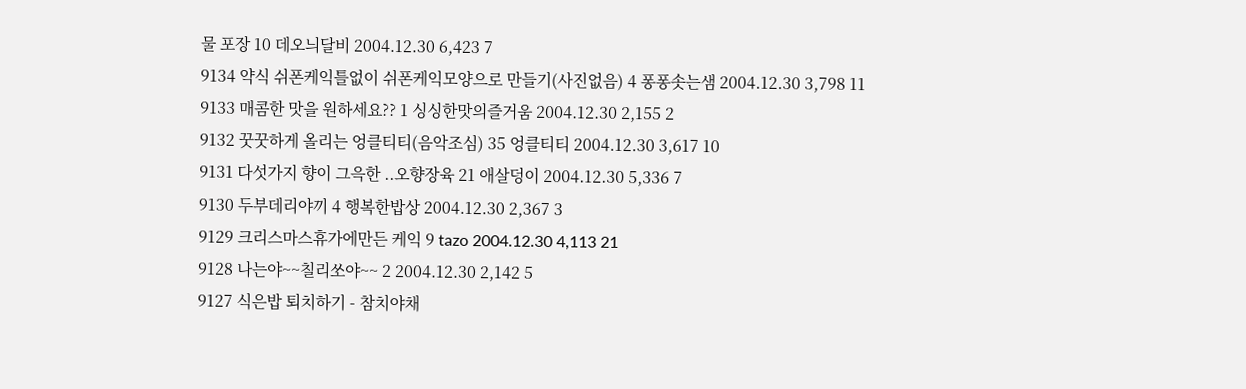물 포장 10 데오늬달비 2004.12.30 6,423 7
9134 약식 쉬폰케익틀없이 쉬폰케익모양으로 만들기(사진없음) 4 퐁퐁솟는샘 2004.12.30 3,798 11
9133 매콤한 맛을 원하세요?? 1 싱싱한맛의즐거움 2004.12.30 2,155 2
9132 꿋꿋하게 올리는 엉클티티(음악조심) 35 엉클티티 2004.12.30 3,617 10
9131 다섯가지 향이 그윽한 ..오향장육 21 애살덩이 2004.12.30 5,336 7
9130 두부데리야끼 4 행복한밥상 2004.12.30 2,367 3
9129 크리스마스휴가에만든 케익 9 tazo 2004.12.30 4,113 21
9128 나는야~~칠리쏘야~~ 2 2004.12.30 2,142 5
9127 식은밥 퇴치하기 - 참치야채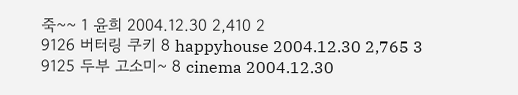죽~~ 1 윤희 2004.12.30 2,410 2
9126 버터링 쿠키 8 happyhouse 2004.12.30 2,765 3
9125 두부 고소미~ 8 cinema 2004.12.30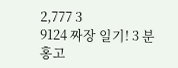2,777 3
9124 짜장 일기! 3 분홍고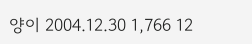양이 2004.12.30 1,766 12